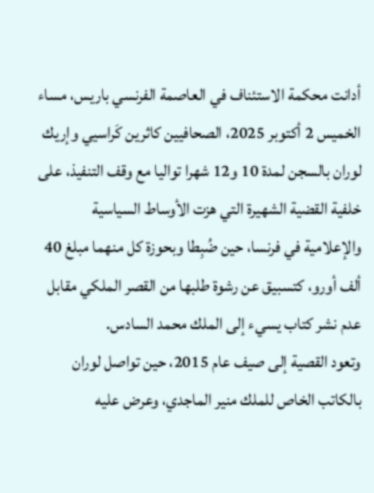أدانت محكمة الاستئناف في العاصمة الفرنسي باريس، مساء الخميس 2 أكتوبر 2025، الصحافيين كاثرين كَراسيي وإريك لوران بالسجن لمدة 10 و12 شهرا تواليا مع وقف التنفيذ، على خلفية القضية الشهيرة التي هزت الأوساط السياسية والإعلامية في فرنسا، حين ضُبِطا وبحوزة كل منهما مبلغ 40 ألف أورو، كتسبيق عن رشوة طلبها من القصر الملكي مقابل عدم نشر كتاب يسيء إلى الملك محمد السادس.
وتعود القصية إلى صيف عام 2015، حين تواصل لوران بالكاتب الخاص للملك منير الماجدي، وعرض عليه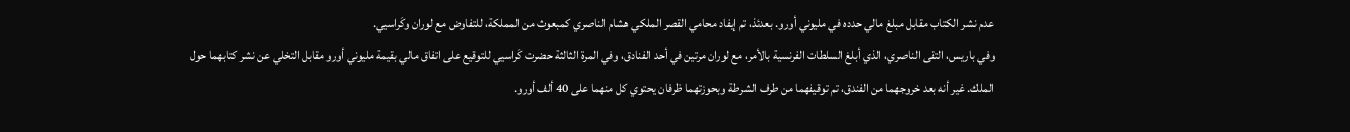عدم نشر الكتاب مقابل مبلغ مالي حدده في مليوني أورو. بعدئذ، تم إيفاد محامي القصر الملكي هشام الناصري كمبعوث من المملكة، للتفاوض مع لوران وكَراسيي.
وفي باريس، التقى الناصري، الذي أبلغ السلطات الفرنسية بالأمر، مع لوران مرتين في أحد الفنادق، وفي المرة الثالثة حضرت كَراسيي للتوقيع على اتفاق مالي بقيمة مليوني أورو مقابل التخلي عن نشر كتابهما حول الملك. غير أنه بعد خروجهما من الفندق، تم توقيفهما من طرف الشرطة وبحوزتهما ظرفان يحتوي كل منهما على 40 ألف أورو.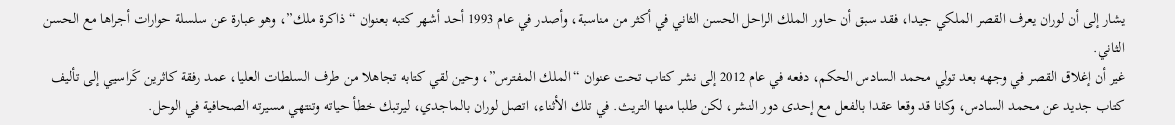يشار إلى أن لوران يعرف القصر الملكي جيدا، فقد سبق أن حاور الملك الراحل الحسن الثاني في أكثر من مناسبة، وأصدر في عام 1993 أحد أشهر كتبه بعنوان “ذاكرة ملك”، وهو عبارة عن سلسلة حوارات أجراها مع الحسن الثاني.
غير أن إغلاق القصر في وجهه بعد تولي محمد السادس الحكم، دفعه في عام 2012 إلى نشر كتاب تحت عنوان “الملك المفترس”، وحين لقي كتابه تجاهلا من طرف السلطات العليا، عمد رفقة كاثرين كَراسيي إلى تأليف كتاب جديد عن محمد السادس، وكانا قد وقعا عقدا بالفعل مع إحدى دور النشر، لكن طلبا منها التريث. في تلك الأثناء، اتصل لوران بالماجدي، ليرتبك خطأ حياته وتنتهي مسيرته الصحافية في الوحل.